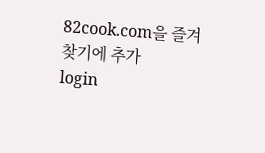82cook.com을 즐겨찾기에 추가
login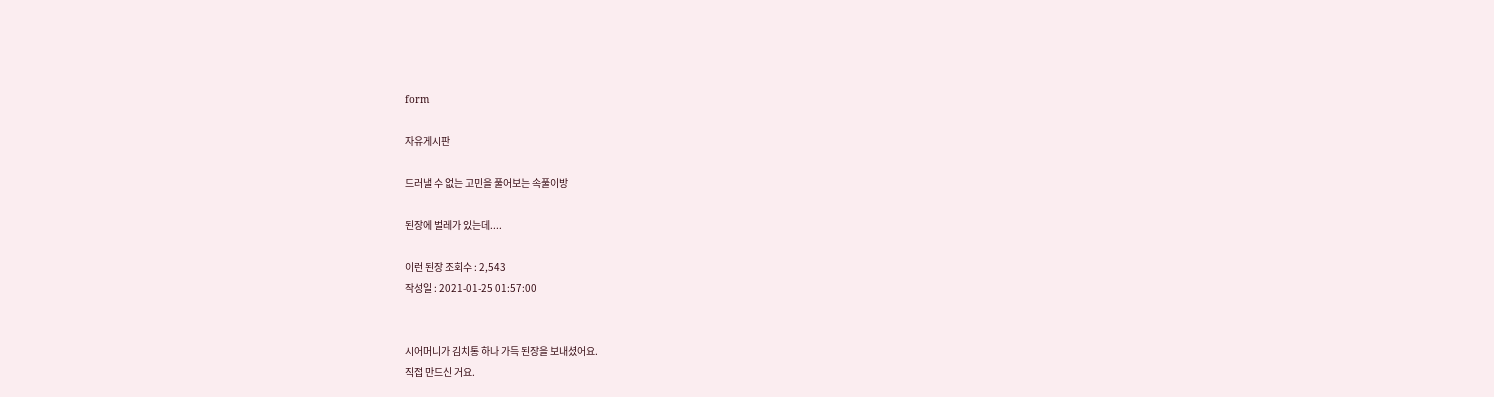form

자유게시판

드러낼 수 없는 고민을 풀어보는 속풀이방

된장에 벌레가 있는데....

이런 된장 조회수 : 2,543
작성일 : 2021-01-25 01:57:00


시어머니가 김치통 하나 가득 된장을 보내셨어요.
직접 만드신 거요.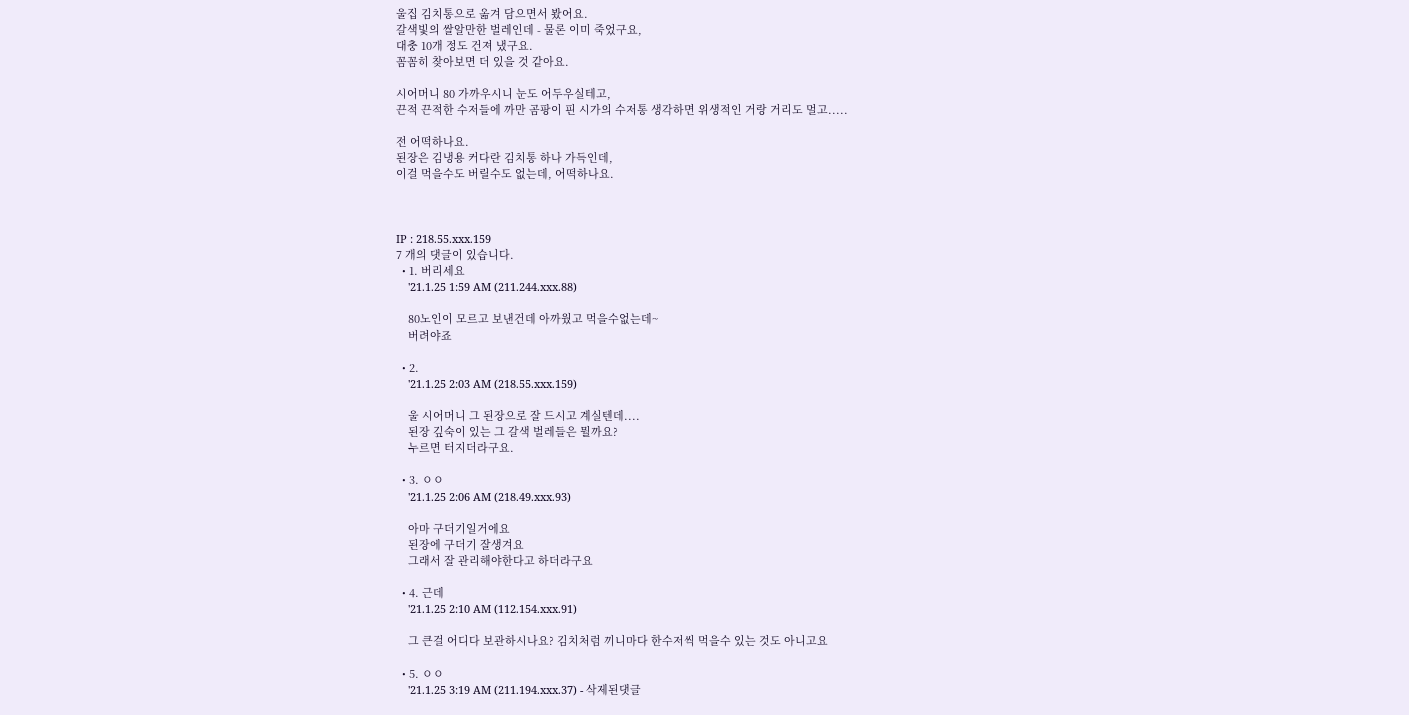울집 김치통으로 옮겨 담으면서 봤어요.
갈색빛의 쌀알만한 벌레인데 - 물론 이미 죽었구요,
대충 10개 정도 건져 냈구요.
꼼꼼히 찾아보면 더 있을 것 같아요.

시어머니 80 가까우시니 눈도 어두우실테고,
끈적 끈적한 수저들에 까만 곰팡이 핀 시가의 수저통 생각하면 위생적인 거랑 거리도 멀고.....

전 어떡하나요.
된장은 김냉용 커다란 김치통 하나 가득인데,
이걸 먹을수도 버릴수도 없는데, 어떡하나요.



IP : 218.55.xxx.159
7 개의 댓글이 있습니다.
  • 1. 버리세요
    '21.1.25 1:59 AM (211.244.xxx.88)

    80노인이 모르고 보낸건데 아까웠고 먹을수없는데~
    버려야죠

  • 2.
    '21.1.25 2:03 AM (218.55.xxx.159)

    울 시어머니 그 된장으로 잘 드시고 계실텐데....
    된장 깊숙이 있는 그 갈색 벌레들은 뭘까요?
    누르면 터지더라구요.

  • 3. ㅇㅇ
    '21.1.25 2:06 AM (218.49.xxx.93)

    아마 구더기일거에요
    된장에 구더기 잘생겨요
    그래서 잘 관리해야한다고 하더라구요

  • 4. 근데
    '21.1.25 2:10 AM (112.154.xxx.91)

    그 큰걸 어디다 보관하시나요? 김치처럼 끼니마다 한수저씩 먹을수 있는 것도 아니고요

  • 5. ㅇㅇ
    '21.1.25 3:19 AM (211.194.xxx.37) - 삭제된댓글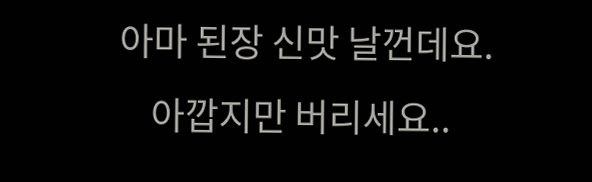아마 된장 신맛 날껀데요.
    아깝지만 버리세요..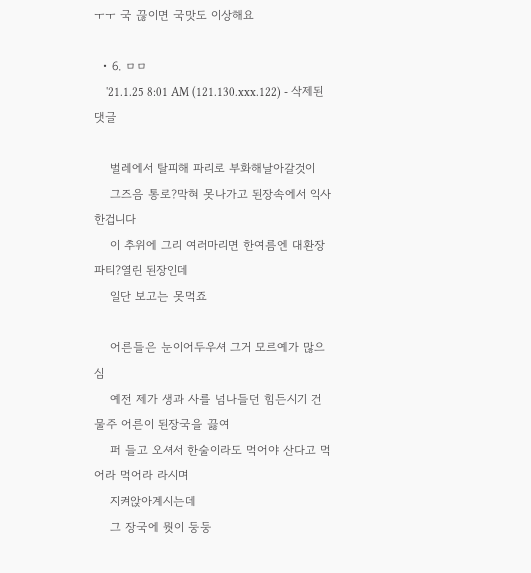ㅜㅜ 국 끊이면 국맛도 이상해요

  • 6. ㅁㅁ
    '21.1.25 8:01 AM (121.130.xxx.122) - 삭제된댓글

    벌레에서 탈피해 파리로 부화해날아갈것이
    그즈음 통로?막혀 못나가고 된장속에서 익사한겁니다
    이 추위에 그리 여러마리면 한여름엔 대환장 파티?열린 된장인데
    일단 보고는 못먹죠

    어른들은 눈이어두우셔 그거 모르예가 많으심
    예전 제가 생과 사를 넘나들던 힘든시기 건물주 어른이 된장국을 끓여
    퍼 들고 오셔서 한술이라도 먹어야 산다고 먹어라 먹어라 라시며
    지켜앉아계시는데
    그 장국에 뭣이 둥둥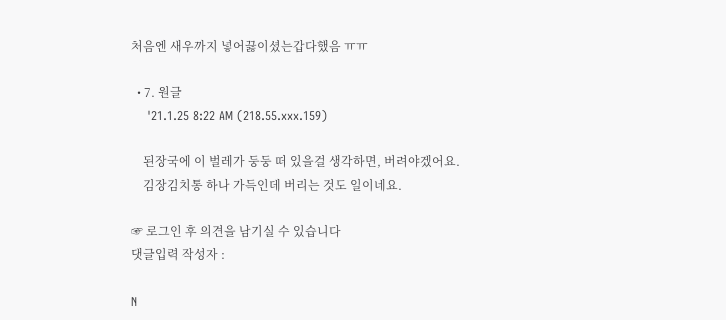처음엔 새우까지 넣어끓이셨는갑다했음 ㅠㅠ

  • 7. 원글
    '21.1.25 8:22 AM (218.55.xxx.159)

    된장국에 이 벌레가 둥둥 떠 있을걸 생각하면, 버려야겠어요.
    김장김치통 하나 가득인데 버리는 것도 일이네요.

☞ 로그인 후 의견을 남기실 수 있습니다
댓글입력 작성자 :

N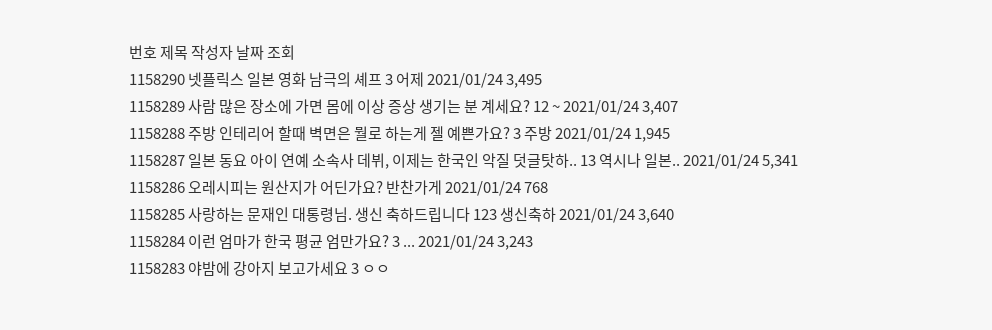번호 제목 작성자 날짜 조회
1158290 넷플릭스 일본 영화 남극의 셰프 3 어제 2021/01/24 3,495
1158289 사람 많은 장소에 가면 몸에 이상 증상 생기는 분 계세요? 12 ~ 2021/01/24 3,407
1158288 주방 인테리어 할때 벽면은 뭘로 하는게 젤 예쁜가요? 3 주방 2021/01/24 1,945
1158287 일본 동요 아이 연예 소속사 데뷔, 이제는 한국인 악질 덧글탓하.. 13 역시나 일본.. 2021/01/24 5,341
1158286 오레시피는 원산지가 어딘가요? 반찬가게 2021/01/24 768
1158285 사랑하는 문재인 대통령님. 생신 축하드립니다 123 생신축하 2021/01/24 3,640
1158284 이런 엄마가 한국 평균 엄만가요? 3 ... 2021/01/24 3,243
1158283 야밤에 강아지 보고가세요 3 ㅇㅇ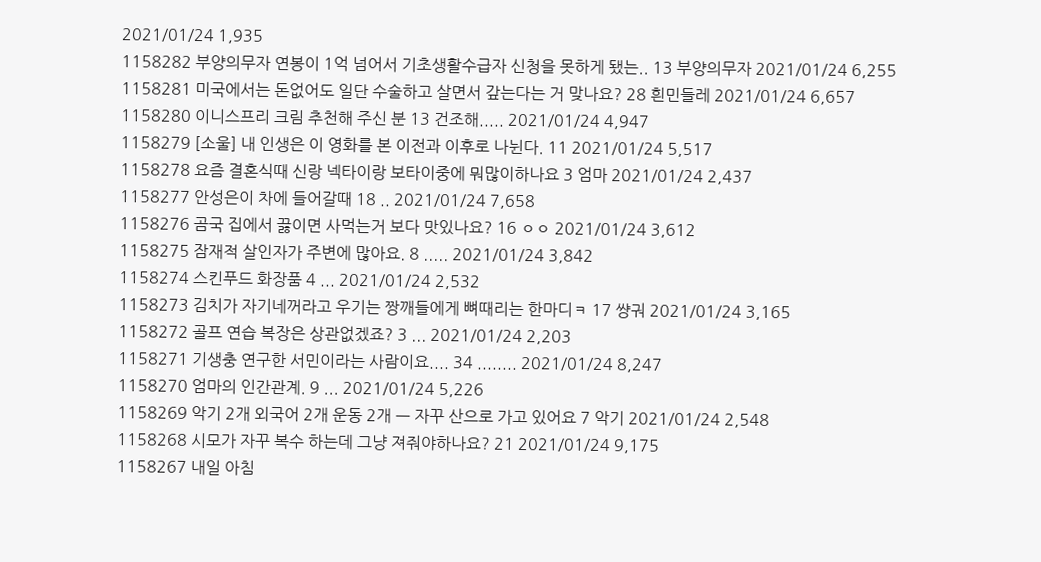2021/01/24 1,935
1158282 부양의무자 연봉이 1억 넘어서 기초생활수급자 신청을 못하게 됐는.. 13 부양의무자 2021/01/24 6,255
1158281 미국에서는 돈없어도 일단 수술하고 살면서 갚는다는 거 맞나요? 28 흰민들레 2021/01/24 6,657
1158280 이니스프리 크림 추천해 주신 분 13 건조해..... 2021/01/24 4,947
1158279 [소울] 내 인생은 이 영화를 본 이전과 이후로 나뉜다. 11 2021/01/24 5,517
1158278 요즘 결혼식때 신랑 넥타이랑 보타이중에 뭐많이하나요 3 엄마 2021/01/24 2,437
1158277 안성은이 차에 들어갈때 18 .. 2021/01/24 7,658
1158276 곰국 집에서 끓이면 사먹는거 보다 맛있나요? 16 ㅇㅇ 2021/01/24 3,612
1158275 잠재적 살인자가 주변에 많아요. 8 ..... 2021/01/24 3,842
1158274 스킨푸드 화장품 4 ... 2021/01/24 2,532
1158273 김치가 자기네꺼라고 우기는 짱깨들에게 뼈때리는 한마디ㅋ 17 썅궈 2021/01/24 3,165
1158272 골프 연습 복장은 상관없겠죠? 3 ... 2021/01/24 2,203
1158271 기생충 연구한 서민이라는 사람이요.... 34 ........ 2021/01/24 8,247
1158270 엄마의 인간관계. 9 ... 2021/01/24 5,226
1158269 악기 2개 외국어 2개 운동 2개 ㅡ 자꾸 산으로 가고 있어요 7 악기 2021/01/24 2,548
1158268 시모가 자꾸 복수 하는데 그냥 져줘야하나요? 21 2021/01/24 9,175
1158267 내일 아침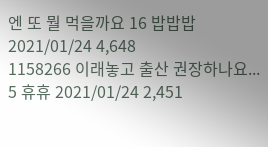엔 또 뭘 먹을까요 16 밥밥밥 2021/01/24 4,648
1158266 이래놓고 출산 권장하나요... 5 휴휴 2021/01/24 2,451